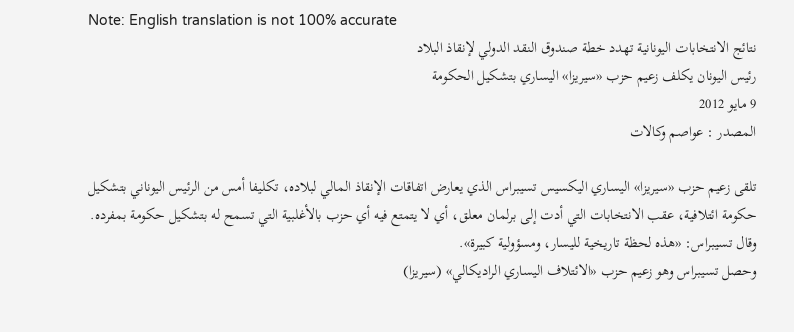Note: English translation is not 100% accurate
نتائج الانتخابات اليونانية تهدد خطة صندوق النقد الدولي لإنقاذ البلاد
رئيس اليونان يكلف زعيم حزب «سيريزا» اليساري بتشكيل الحكومة
9 مايو 2012
المصدر : عواصم وكالات

تلقى زعيم حزب «سيريزا» اليساري اليكسيس تسيبراس الذي يعارض اتفاقات الإنقاذ المالي لبلاده، تكليفا أمس من الرئيس اليوناني بتشكيل حكومة ائتلافية، عقب الانتخابات التي أدت إلى برلمان معلق، أي لا يتمتع فيه أي حزب بالأغلبية التي تسمح له بتشكيل حكومة بمفرده.
وقال تسيبراس: «هذه لحظة تاريخية لليسار، ومسؤولية كبيرة».
وحصل تسيبراس وهو زعيم حزب «الائتلاف اليساري الراديكالي» (سيريزا)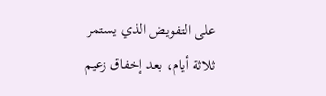على التفويض الذي يستمر ثلاثة أيام، بعد إخفاق زعيم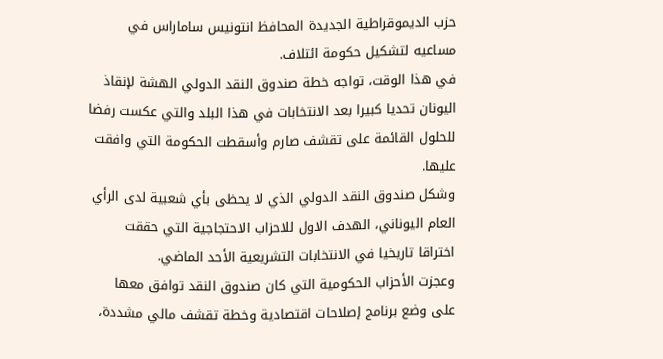حزب الديموقراطية الجديدة المحافظ انتونيس ساماراس في مساعيه لتشكيل حكومة ائتلاف.
في هذا الوقت، تواجه خطة صندوق النقد الدولي الهشة لإنقاذ اليونان تحديا كبيرا بعد الانتخابات في هذا البلد والتي عكست رفضا للحلول القائمة على تقشف صارم وأسقطت الحكومة التي وافقت عليها.
وشكل صندوق النقد الدولي الذي لا يحظى بأي شعبية لدى الرأي العام اليوناني، الهدف الاول للاحزاب الاحتجاجية التي حققت اختراقا تاريخيا في الانتخابات التشريعية الأحد الماضي.
وعجزت الأحزاب الحكومية التي كان صندوق النقد توافق معها على وضع برنامج إصلاحات اقتصادية وخطة تقشف مالي مشددة،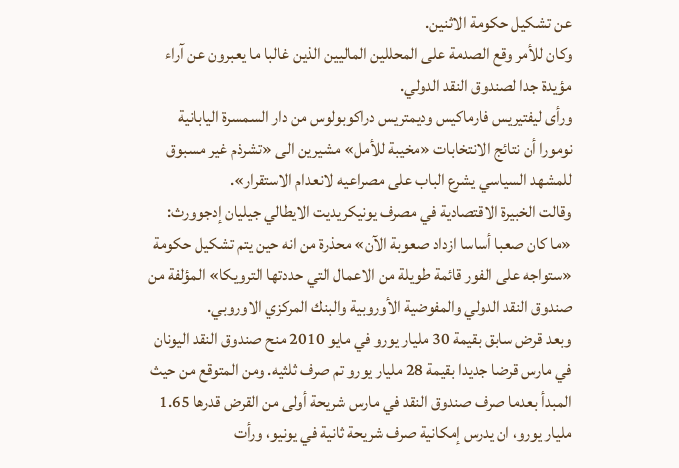عن تشكيل حكومة الاثنين.
وكان للأمر وقع الصدمة على المحللين الماليين الذين غالبا ما يعبرون عن آراء مؤيدة جدا لصندوق النقد الدولي.
ورأى ليفتيريس فارماكيس وديمتريس دراكوبولوس من دار السمسرة اليابانية نومورا أن نتائج الانتخابات «مخيبة للأمل» مشيرين الى «تشرذم غير مسبوق للمشهد السياسي يشرع الباب على مصراعيه لانعدام الاستقرار».
وقالت الخبيرة الاقتصادية في مصرف يونيكريديت الايطالي جيليان إدجوورث: «ما كان صعبا أساسا ازداد صعوبة الآن» محذرة من انه حين يتم تشكيل حكومة «ستواجه على الفور قائمة طويلة من الاعمال التي حددتها الترويكا» المؤلفة من صندوق النقد الدولي والمفوضية الأوروبية والبنك المركزي الاوروبي.
وبعد قرض سابق بقيمة 30 مليار يورو في مايو 2010 منح صندوق النقد اليونان في مارس قرضا جديدا بقيمة 28 مليار يورو تم صرف ثلثيه. ومن المتوقع من حيث المبدأ بعدما صرف صندوق النقد في مارس شريحة أولى من القرض قدرها 1.65 مليار يورو، ان يدرس إمكانية صرف شريحة ثانية في يونيو، ورأت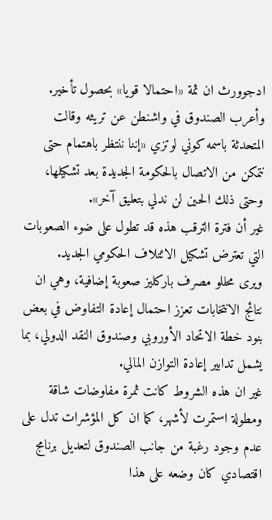ادجوورث ان ثمة «احتمالا قويا» بحصول تأخير.
وأعرب الصندوق في واشنطن عن تريثه وقالت المتحدثة باسمه كوني لوتزي «إننا ننتظر باهتمام حتى نتمكن من الاتصال بالحكومة الجديدة بعد تشكيلها، وحتى ذلك الحين لن ندلي بتعليق آخر».
غير أن فترة الترقب هذه قد تطول على ضوء الصعوبات التي تعترض تشكيل الائتلاف الحكومي الجديد.
ويرى محللو مصرف باركليز صعوبة إضافية، وهي ان نتائج الانتخابات تعزز احتمال إعادة التفاوض في بعض بنود خطة الاتحاد الأوروبي وصندوق النقد الدولي، بما يشمل تدابير إعادة التوازن المالي.
غير ان هذه الشروط كانت ثمرة مفاوضات شاقة ومطولة استمرت لأشهر، كما ان كل المؤشرات تدل على عدم وجود رغبة من جانب الصندوق لتعديل برنامج اقتصادي كان وضعه على هذا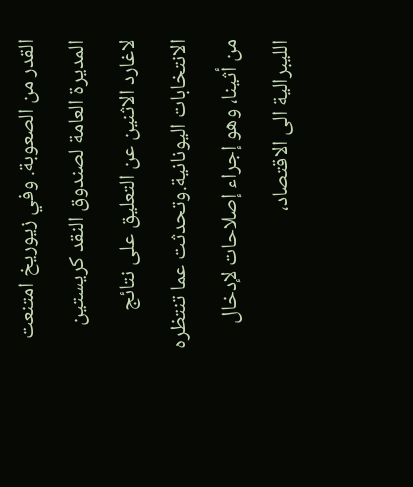القدر من الصعوبة. وفي زيوريخ امتنعت المديرة العامة لصندوق النقد كريستين لاغارد الاثنين عن التعليق على نتائج الانتخابات اليونانية.وتحدثت عما تنتظره من أثينا، وهو إجراء إصلاحات لإدخال الليبرالية الى الاقتصاد،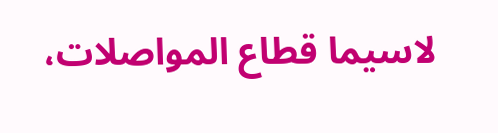لاسيما قطاع المواصلات،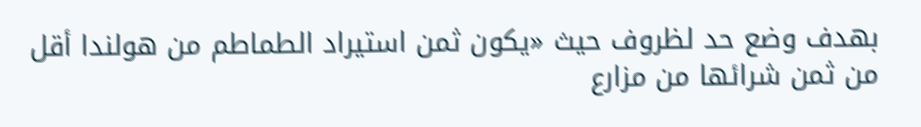بهدف وضع حد لظروف حيث «يكون ثمن استيراد الطماطم من هولندا أقل من ثمن شرائها من مزارع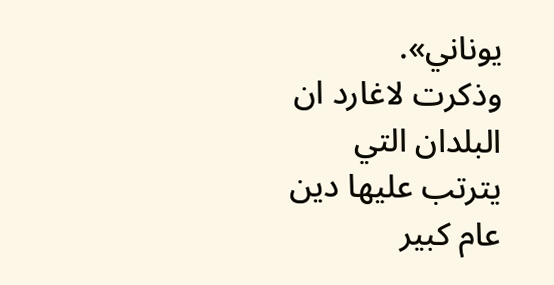يوناني».
وذكرت لاغارد ان البلدان التي يترتب عليها دين عام كبير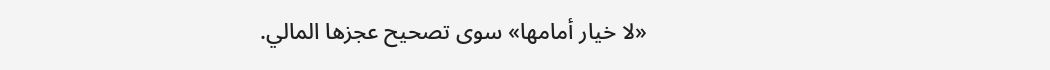«لا خيار أمامها» سوى تصحيح عجزها المالي.